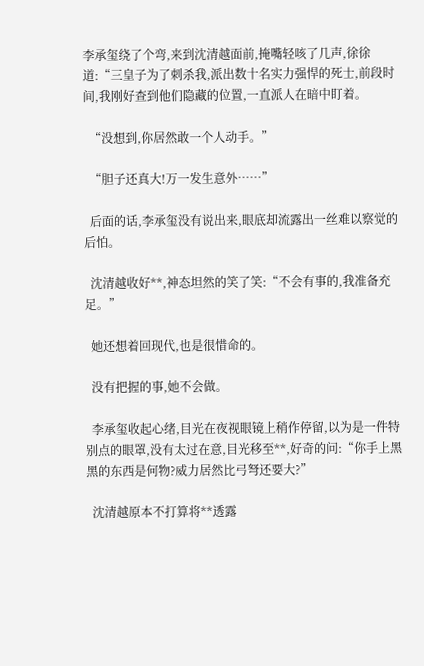李承玺绕了个弯,来到沈清越面前,掩嘴轻咳了几声,徐徐道:“三皇子为了刺杀我,派出数十名实力强悍的死士,前段时间,我刚好查到他们隐藏的位置,一直派人在暗中盯着。

  “没想到,你居然敢一个人动手。”

  “胆子还真大!万一发生意外……”

  后面的话,李承玺没有说出来,眼底却流露出一丝难以察觉的后怕。

  沈清越收好**,神态坦然的笑了笑:“不会有事的,我准备充足。”

  她还想着回现代,也是很惜命的。

  没有把握的事,她不会做。

  李承玺收起心绪,目光在夜视眼镜上稍作停留,以为是一件特别点的眼罩,没有太过在意,目光移至**,好奇的问:“你手上黑黑的东西是何物?威力居然比弓弩还要大?”

  沈清越原本不打算将**透露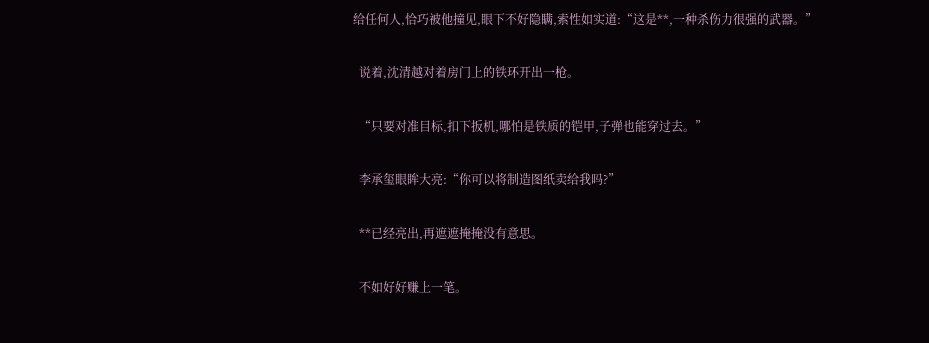给任何人,恰巧被他撞见,眼下不好隐瞒,索性如实道:“这是**,一种杀伤力很强的武器。”

  说着,沈清越对着房门上的铁环开出一枪。

  “只要对准目标,扣下扳机,哪怕是铁质的铠甲,子弹也能穿过去。”

  李承玺眼眸大亮:“你可以将制造图纸卖给我吗?”

  **已经亮出,再遮遮掩掩没有意思。

  不如好好赚上一笔。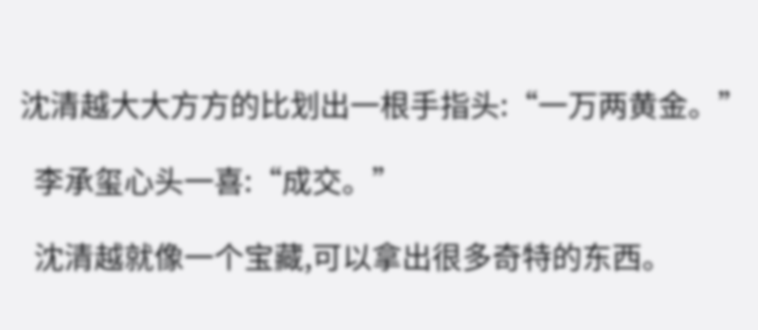沈清越大大方方的比划出一根手指头:“一万两黄金。”

  李承玺心头一喜:“成交。”

  沈清越就像一个宝藏,可以拿出很多奇特的东西。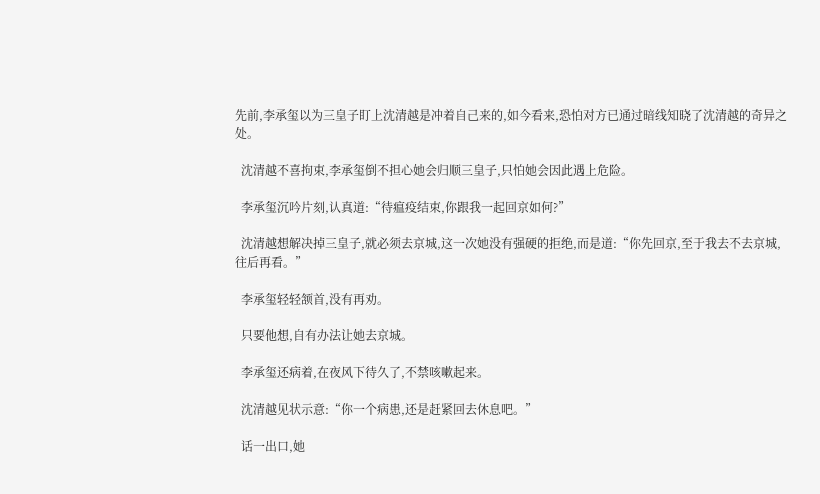先前,李承玺以为三皇子盯上沈清越是冲着自己来的,如今看来,恐怕对方已通过暗线知晓了沈清越的奇异之处。

  沈清越不喜拘束,李承玺倒不担心她会归顺三皇子,只怕她会因此遇上危险。

  李承玺沉吟片刻,认真道:“待瘟疫结束,你跟我一起回京如何?”

  沈清越想解决掉三皇子,就必须去京城,这一次她没有强硬的拒绝,而是道:“你先回京,至于我去不去京城,往后再看。”

  李承玺轻轻颔首,没有再劝。

  只要他想,自有办法让她去京城。

  李承玺还病着,在夜风下待久了,不禁咳嗽起来。

  沈清越见状示意:“你一个病患,还是赶紧回去休息吧。”

  话一出口,她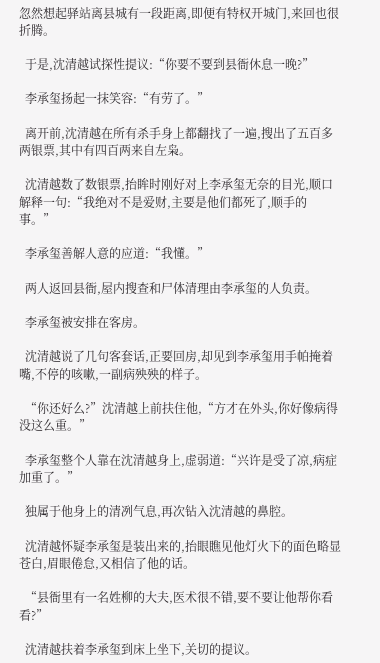忽然想起驿站离县城有一段距离,即便有特权开城门,来回也很折腾。

  于是,沈清越试探性提议:“你要不要到县衙休息一晚?”

  李承玺扬起一抹笑容:“有劳了。”

  离开前,沈清越在所有杀手身上都翻找了一遍,搜出了五百多两银票,其中有四百两来自左枭。

  沈清越数了数银票,抬眸时刚好对上李承玺无奈的目光,顺口解释一句:“我绝对不是爱财,主要是他们都死了,顺手的事。”

  李承玺善解人意的应道:“我懂。”

  两人返回县衙,屋内搜查和尸体清理由李承玺的人负责。

  李承玺被安排在客房。

  沈清越说了几句客套话,正要回房,却见到李承玺用手帕掩着嘴,不停的咳嗽,一副病殃殃的样子。

  “你还好么?”沈清越上前扶住他,“方才在外头,你好像病得没这么重。”

  李承玺整个人靠在沈清越身上,虚弱道:“兴许是受了凉,病症加重了。”

  独属于他身上的清冽气息,再次钻入沈清越的鼻腔。

  沈清越怀疑李承玺是装出来的,抬眼瞧见他灯火下的面色略显苍白,眉眼倦怠,又相信了他的话。

  “县衙里有一名姓柳的大夫,医术很不错,要不要让他帮你看看?”

  沈清越扶着李承玺到床上坐下,关切的提议。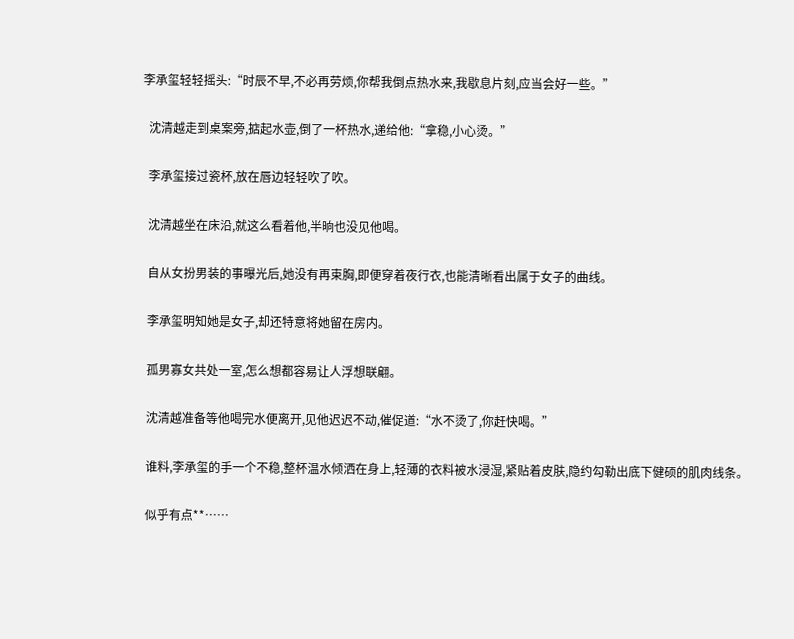李承玺轻轻摇头:“时辰不早,不必再劳烦,你帮我倒点热水来,我歇息片刻,应当会好一些。”

  沈清越走到桌案旁,掂起水壶,倒了一杯热水,递给他:“拿稳,小心烫。”

  李承玺接过瓷杯,放在唇边轻轻吹了吹。

  沈清越坐在床沿,就这么看着他,半晌也没见他喝。

  自从女扮男装的事曝光后,她没有再束胸,即便穿着夜行衣,也能清晰看出属于女子的曲线。

  李承玺明知她是女子,却还特意将她留在房内。

  孤男寡女共处一室,怎么想都容易让人浮想联翩。

  沈清越准备等他喝完水便离开,见他迟迟不动,催促道:“水不烫了,你赶快喝。”

  谁料,李承玺的手一个不稳,整杯温水倾洒在身上,轻薄的衣料被水浸湿,紧贴着皮肤,隐约勾勒出底下健硕的肌肉线条。

  似乎有点**……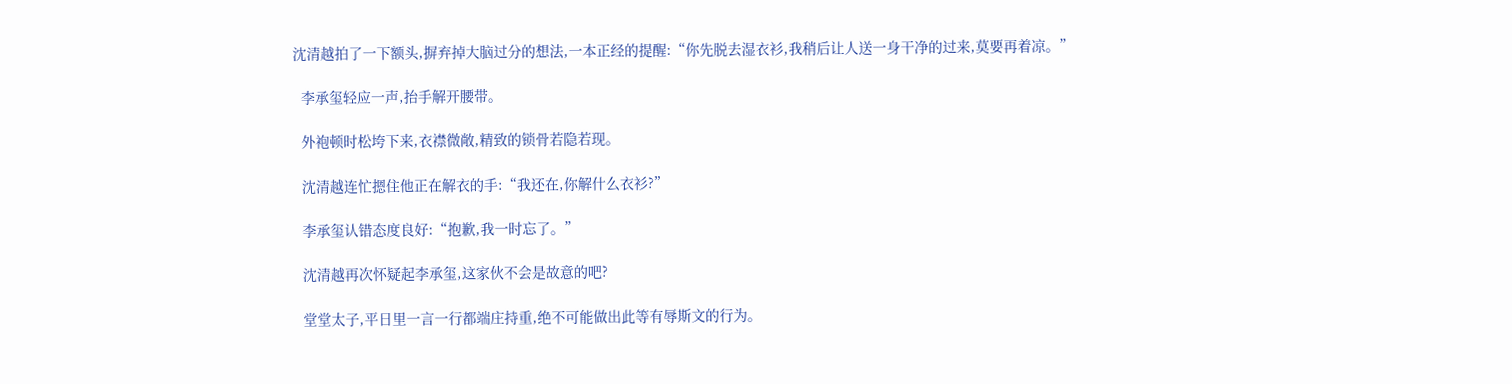沈清越拍了一下额头,摒弃掉大脑过分的想法,一本正经的提醒:“你先脱去湿衣衫,我稍后让人送一身干净的过来,莫要再着凉。”

  李承玺轻应一声,抬手解开腰带。

  外袍顿时松垮下来,衣襟微敞,精致的锁骨若隐若现。

  沈清越连忙摁住他正在解衣的手:“我还在,你解什么衣衫?”

  李承玺认错态度良好:“抱歉,我一时忘了。”

  沈清越再次怀疑起李承玺,这家伙不会是故意的吧?

  堂堂太子,平日里一言一行都端庄持重,绝不可能做出此等有辱斯文的行为。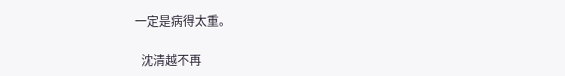一定是病得太重。

  沈清越不再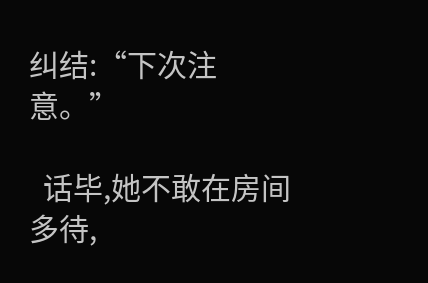纠结:“下次注意。”

  话毕,她不敢在房间多待,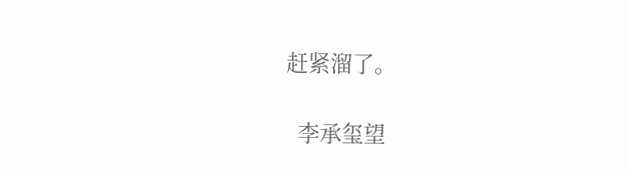赶紧溜了。

  李承玺望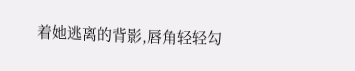着她逃离的背影,唇角轻轻勾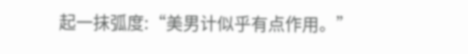起一抹弧度:“美男计似乎有点作用。”